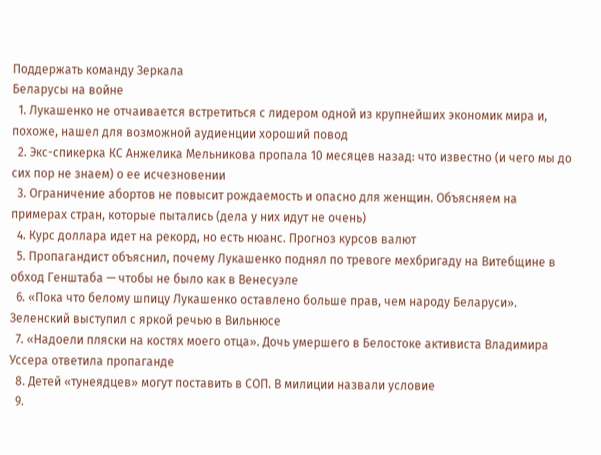Поддержать команду Зеркала
Беларусы на войне
  1. Лукашенко не отчаивается встретиться с лидером одной из крупнейших экономик мира и, похоже, нашел для возможной аудиенции хороший повод
  2. Экс-спикерка КС Анжелика Мельникова пропала 10 месяцев назад: что известно (и чего мы до сих пор не знаем) о ее исчезновении
  3. Ограничение абортов не повысит рождаемость и опасно для женщин. Объясняем на примерах стран, которые пытались (дела у них идут не очень)
  4. Курс доллара идет на рекорд, но есть нюанс. Прогноз курсов валют
  5. Пропагандист объяснил, почему Лукашенко поднял по тревоге мехбригаду на Витебщине в обход Генштаба — чтобы не было как в Венесуэле
  6. «Пока что белому шпицу Лукашенко оставлено больше прав, чем народу Беларуси». Зеленский выступил с яркой речью в Вильнюсе
  7. «Надоели пляски на костях моего отца». Дочь умершего в Белостоке активиста Владимира Уссера ответила пропаганде
  8. Детей «тунеядцев» могут поставить в СОП. В милиции назвали условие
  9.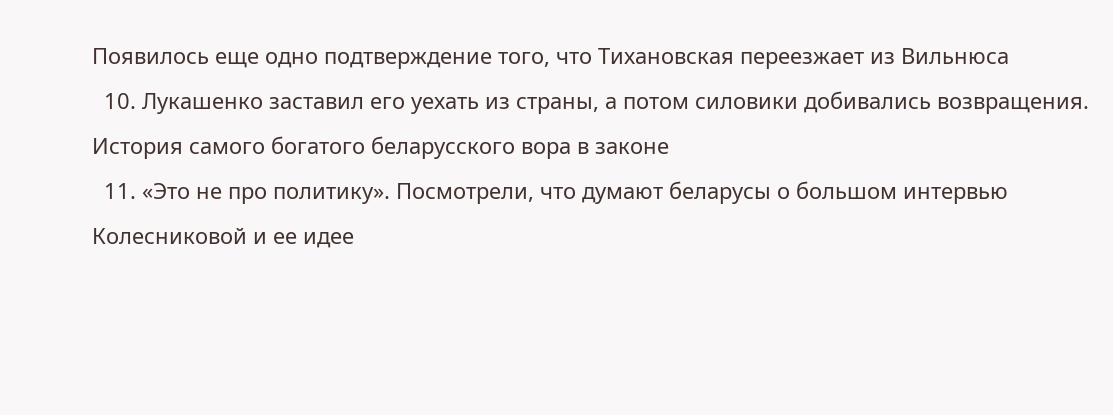Появилось еще одно подтверждение того, что Тихановская переезжает из Вильнюса
  10. Лукашенко заставил его уехать из страны, а потом силовики добивались возвращения. История самого богатого беларусского вора в законе
  11. «Это не про политику». Посмотрели, что думают беларусы о большом интервью Колесниковой и ее идее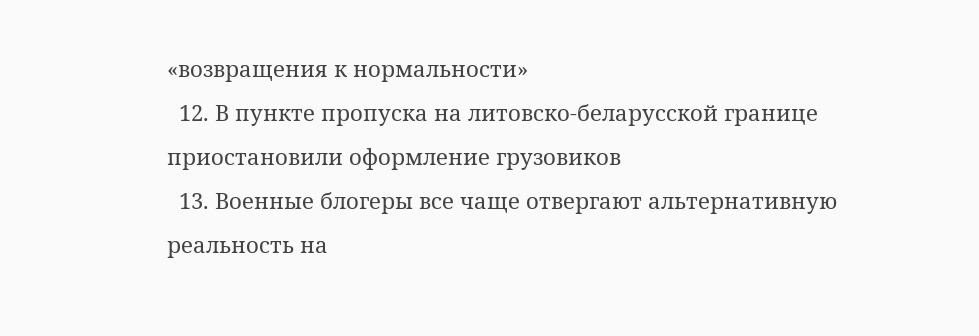«возвращения к нормальности»
  12. В пункте пропуска на литовско-беларусской границе приостановили оформление грузовиков
  13. Военные блогеры все чаще отвергают альтернативную реальность на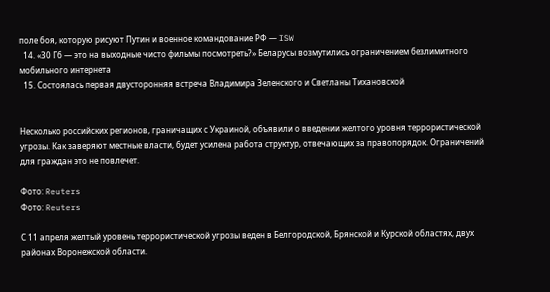поле боя, которую рисуют Путин и военное командование РФ — ISW
  14. «30 Гб — это на выходные чисто фильмы посмотреть?» Беларусы возмутились ограничением безлимитного мобильного интернета
  15. Состоялась первая двусторонняя встреча Владимира Зеленского и Светланы Тихановской


Несколько российских регионов, граничащих с Украиной, объявили о введении желтого уровня террористической угрозы. Как заверяют местные власти, будет усилена работа структур, отвечающих за правопорядок. Ограничений для граждан это не повлечет.

Фото: Reuters
Фото: Reuters

С 11 апреля желтый уровень террористической угрозы веден в Белгородской, Брянской и Курской областях, двух районах Воронежской области.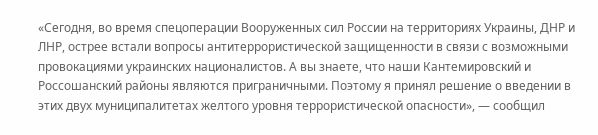«Сегодня, во время спецоперации Вооруженных сил России на территориях Украины, ДНР и ЛНР, острее встали вопросы антитеррористической защищенности в связи с возможными провокациями украинских националистов. А вы знаете, что наши Кантемировский и Россошанский районы являются приграничными. Поэтому я принял решение о введении в этих двух муниципалитетах желтого уровня террористической опасности», — сообщил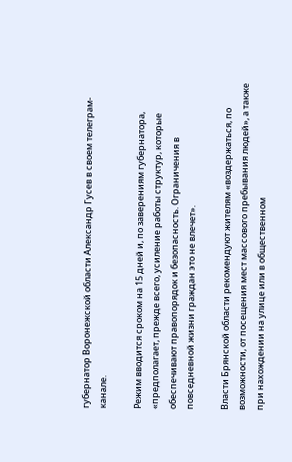губернатор Воронежской области Александр Гусев в своем телеграм-канале.

Режим вводится сроком на 15 дней и, по заверениям губернатора, «предполагает, прежде всего, усиление работы структур, которые обеспечивают правопорядок и безопасность. Ограничения в повседневной жизни граждан это не влечет».

Власти Брянской области рекомендуют жителям «воздержаться, по возможности, от посещения мест массового пребывания людей», а также при нахождении на улице или в общественном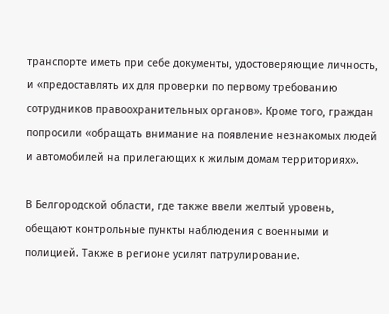транспорте иметь при себе документы, удостоверяющие личность, и «предоставлять их для проверки по первому требованию сотрудников правоохранительных органов». Кроме того, граждан попросили «обращать внимание на появление незнакомых людей и автомобилей на прилегающих к жилым домам территориях».

В Белгородской области, где также ввели желтый уровень, обещают контрольные пункты наблюдения с военными и полицией. Также в регионе усилят патрулирование.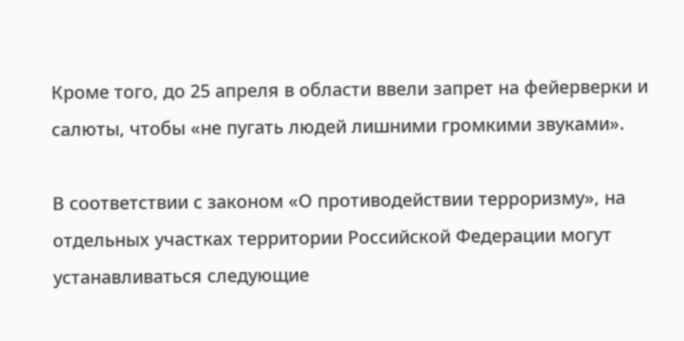Кроме того, до 25 апреля в области ввели запрет на фейерверки и салюты, чтобы «не пугать людей лишними громкими звуками».

В соответствии с законом «О противодействии терроризму», на отдельных участках территории Российской Федерации могут устанавливаться следующие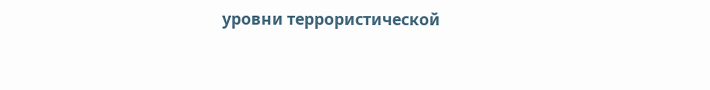уровни террористической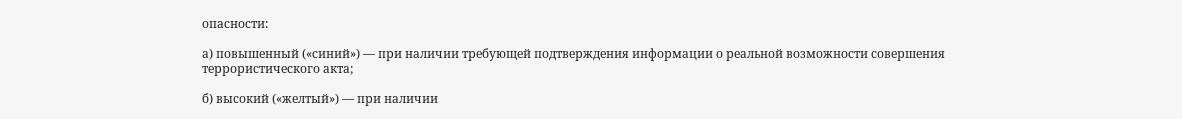опасности:

а) повышенный («синий») — при наличии требующей подтверждения информации о реальной возможности совершения террористического акта;

б) высокий («желтый») — при наличии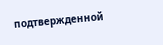подтвержденной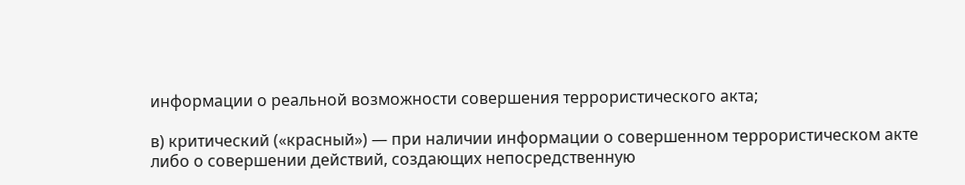информации о реальной возможности совершения террористического акта;

в) критический («красный») — при наличии информации о совершенном террористическом акте либо о совершении действий, создающих непосредственную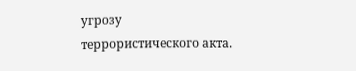угрозу террористического акта.